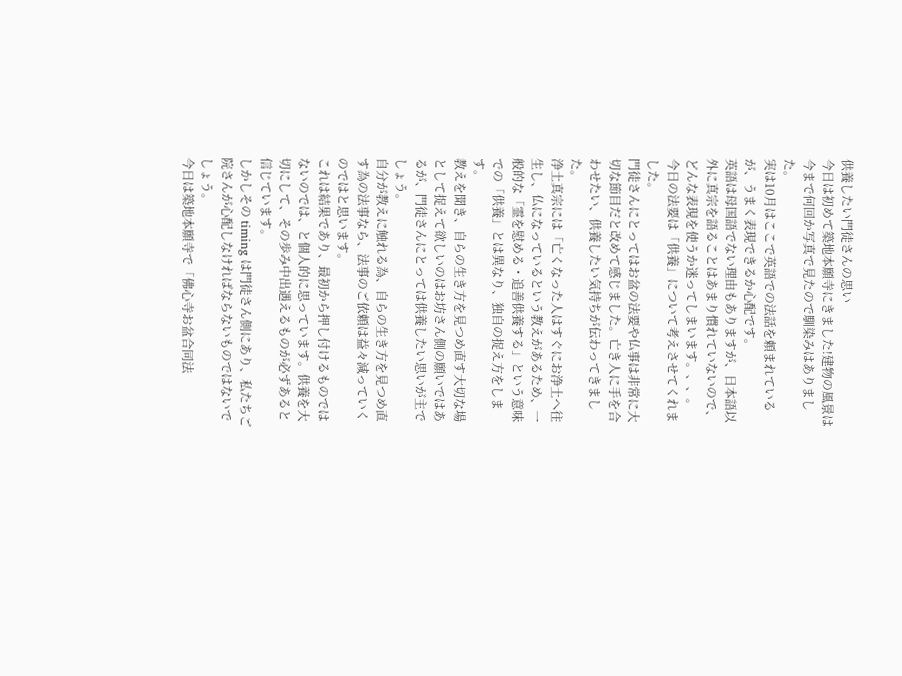供養したい門徒さんの思い
今日は初めて築地本願寺にきました!建物の風景は今まで何回か写真で見たので馴染みはありました。
実は10月はここで英語での法話を頼まれているが、うまく表現できるか心配です。
英語は母国語でない理由もありますが、日本語以外に真宗を語ることはあまり慣れていないので、どんな表現を使うか迷ってしまいます。、、。
今日の法要は「供養」について考えさせてくれました。
門徒さんにとってはお盆の法要や仏事は非常に大切な節目だと改めて感じました。亡き人に手を合わせたい、供養したい気持ちが伝わってきました。
浄土真宗には「亡くなった人はすぐにお浄土へ往生し、仏になっているという教えがあるため、一般的な「霊を慰める・追善供養する」という意味での「供養」とは異なり、独自の捉え方をします。
教えを聞き、自らの生き方を見つめ直す大切な場として捉えて欲しいのはお坊さん側の願いではあるが、門徒さんにとっては供養したい思いが主でしょう。
自分が教えに触れる為、自らの生き方を見つめ直す為の法事なら、法事のご依頼は益々減っていくのではと思います。
これは結果であり、最初から押し付けるものではないのでは、と個人的に思っています。供養を大切にして、その歩み中出遇えるものが必ずあると信じています。
しかしその timing は門徒さん側にあり、私たちご院さんが心配しなければならないものではないでしょう。
今日は築地本願寺で「佛心寺お盆合同法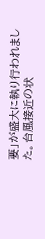要」が盛大に執り行われました。台風接近の状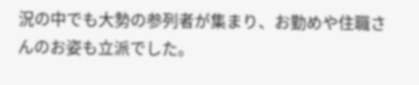況の中でも大勢の参列者が集まり、お勤めや住職さんのお姿も立派でした。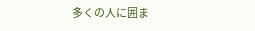多くの人に囲ま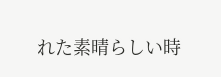れた素晴らしい時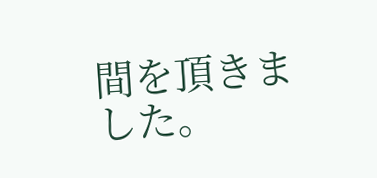間を頂きました。